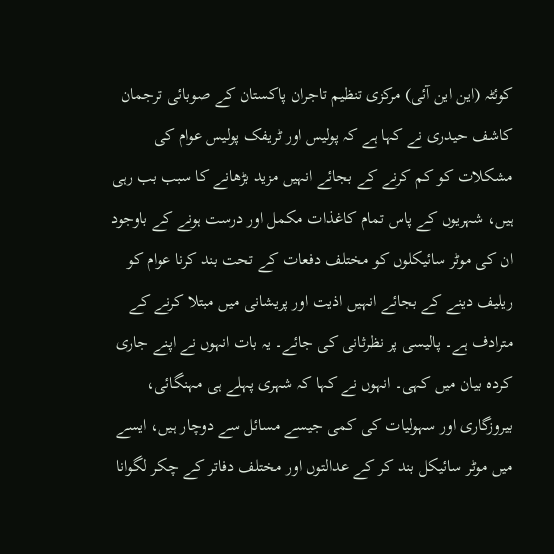کوئٹہ (این این آئی) مرکزی تنظیم تاجران پاکستان کے صوبائی ترجمان کاشف حیدری نے کہا ہے کہ پولیس اور ٹریفک پولیس عوام کی مشکلات کو کم کرنے کے بجائے انہیں مزید بڑھانے کا سبب بب رہی ہیں، شہریوں کے پاس تمام کاغذات مکمل اور درست ہونے کے باوجود ان کی موٹر سائیکلوں کو مختلف دفعات کے تحت بند کرنا عوام کو ریلیف دینے کے بجائے انہیں اذیت اور پریشانی میں مبتلا کرنے کے مترادف ہے۔ پالیسی پر نظرثانی کی جائے۔ یہ بات انہوں نے اپنے جاری کردہ بیان میں کہی۔ انہوں نے کہا کہ شہری پہلے ہی مہنگائی، بیروزگاری اور سہولیات کی کمی جیسے مسائل سے دوچار ہیں، ایسے میں موٹر سائیکل بند کر کے عدالتوں اور مختلف دفاتر کے چکر لگوانا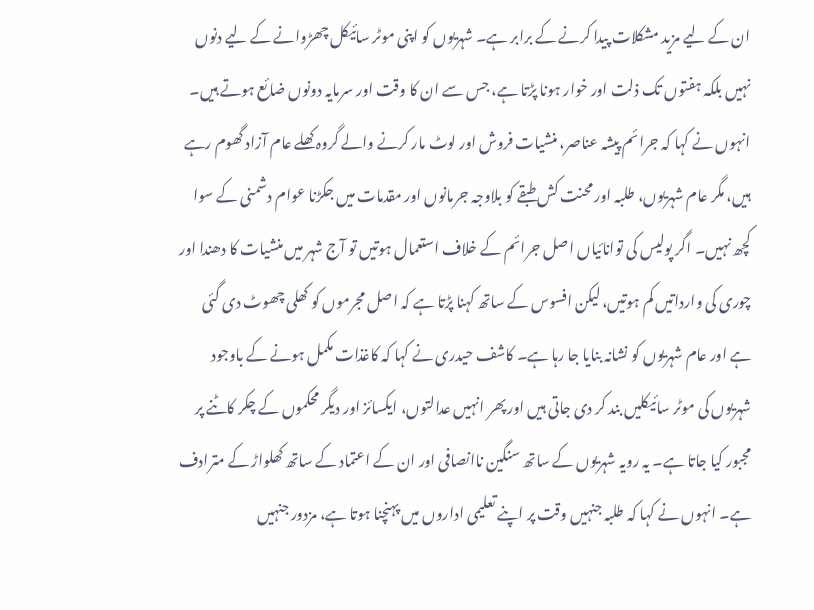ان کے لیے مزید مشکلات پیدا کرنے کے برابر ہے۔ شہریوں کو اپنی موٹر سائیکل چھڑوانے کے لیے دنوں نہیں بلکہ ہفتوں تک ذلت اور خوار ہونا پڑتا ہے، جس سے ان کا وقت اور سرمایہ دونوں ضائع ہوتے ہیں۔ انہوں نے کہا کہ جرائم پیشہ عناصر، منشیات فروش اور لوٹ مار کرنے والے گروہ کھلے عام آزاد گھوم رہے ہیں، مگر عام شہریوں، طلبہ اور محنت کش طبقے کو بلاوجہ جرمانوں اور مقدمات میں جکڑنا عوام دشمنی کے سوا کچھ نہیں۔ اگر پولیس کی توانائیاں اصل جرائم کے خلاف استعمال ہوتیں تو آج شہر میں منشیات کا دھندا اور چوری کی وارداتیں کم ہوتیں، لیکن افسوس کے ساتھ کہنا پڑتا ہے کہ اصل مجرموں کو کھلی چھوٹ دی گئی ہے اور عام شہریوں کو نشانہ بنایا جا رہا ہے۔ کاشف حیدری نے کہا کہ کاغذات مکمل ہونے کے باوجود شہریوں کی موٹر سائیکلیں بند کر دی جاتی ہیں اور پھر انہیں عدالتوں، ایکسائز اور دیگر محکموں کے چکر کاٹنے پر مجبور کیا جاتا ہے۔ یہ رویہ شہریوں کے ساتھ سنگین ناانصافی اور ان کے اعتماد کے ساتھ کھلواڑ کے مترادف ہے۔ انہوں نے کہا کہ طلبہ جنہیں وقت پر اپنے تعلیمی اداروں میں پہنچنا ہوتا ہے، مزدور جنہیں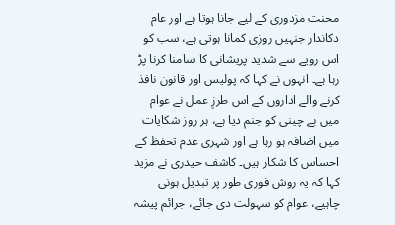محنت مزدوری کے لیے جانا ہوتا ہے اور عام دکاندار جنہیں روزی کمانا ہوتی ہے، سب کو اس رویے سے شدید پریشانی کا سامنا کرنا پڑ رہا ہے۔ انہوں نے کہا کہ پولیس اور قانون نافذ کرنے والے اداروں کے اس طرزِ عمل نے عوام میں بے چینی کو جنم دیا ہے، ہر روز شکایات میں اضافہ ہو رہا ہے اور شہری عدم تحفظ کے احساس کا شکار ہیں۔ کاشف حیدری نے مزید کہا کہ یہ روش فوری طور پر تبدیل ہونی چاہیے، عوام کو سہولت دی جائے، جرائم پیشہ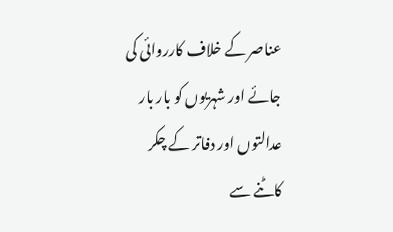عناصر کے خلاف کارروائی کی جائے اور شہریوں کو بار بار عدالتوں اور دفاتر کے چکر کاٹنے سے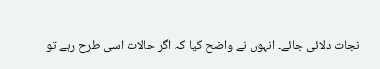نجات دلائی جائے۔ انہوں نے واضح کیا کہ اگر حالات اسی طرح رہے تو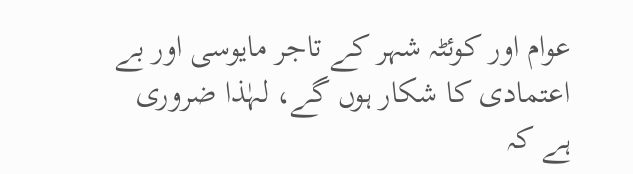عوام اور کوئٹہ شہر کے تاجر مایوسی اور بے اعتمادی کا شکار ہوں گے، لہٰذا ضروری ہے کہ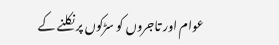عوام اور تاجروں کو سڑکوں پر نکلنے کے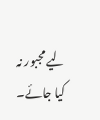لیے مجبور نہ کیا جائے۔